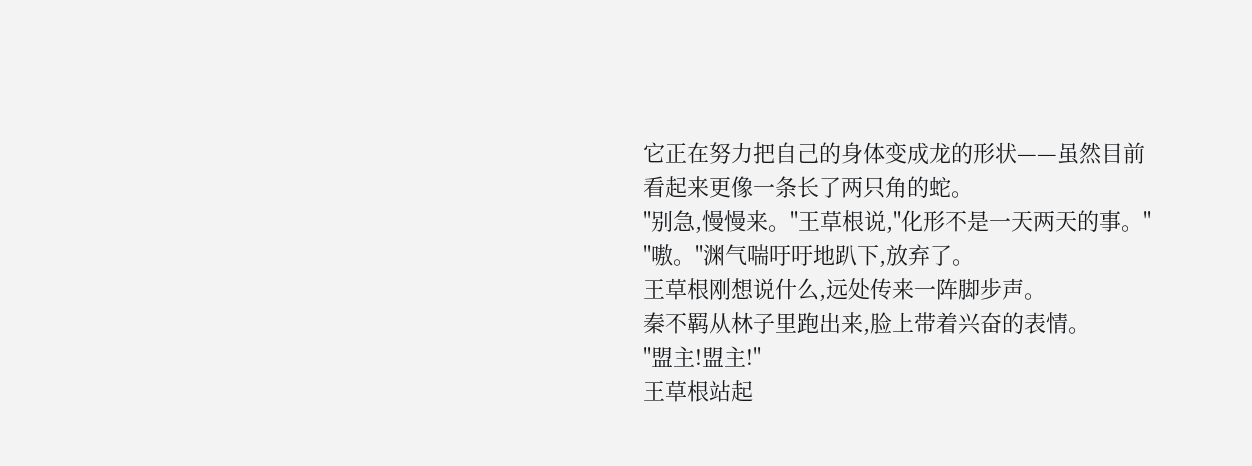它正在努力把自己的身体变成龙的形状——虽然目前看起来更像一条长了两只角的蛇。
"别急,慢慢来。"王草根说,"化形不是一天两天的事。"
"嗷。"渊气喘吁吁地趴下,放弃了。
王草根刚想说什么,远处传来一阵脚步声。
秦不羁从林子里跑出来,脸上带着兴奋的表情。
"盟主!盟主!"
王草根站起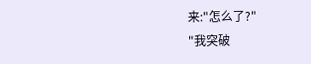来:"怎么了?"
"我突破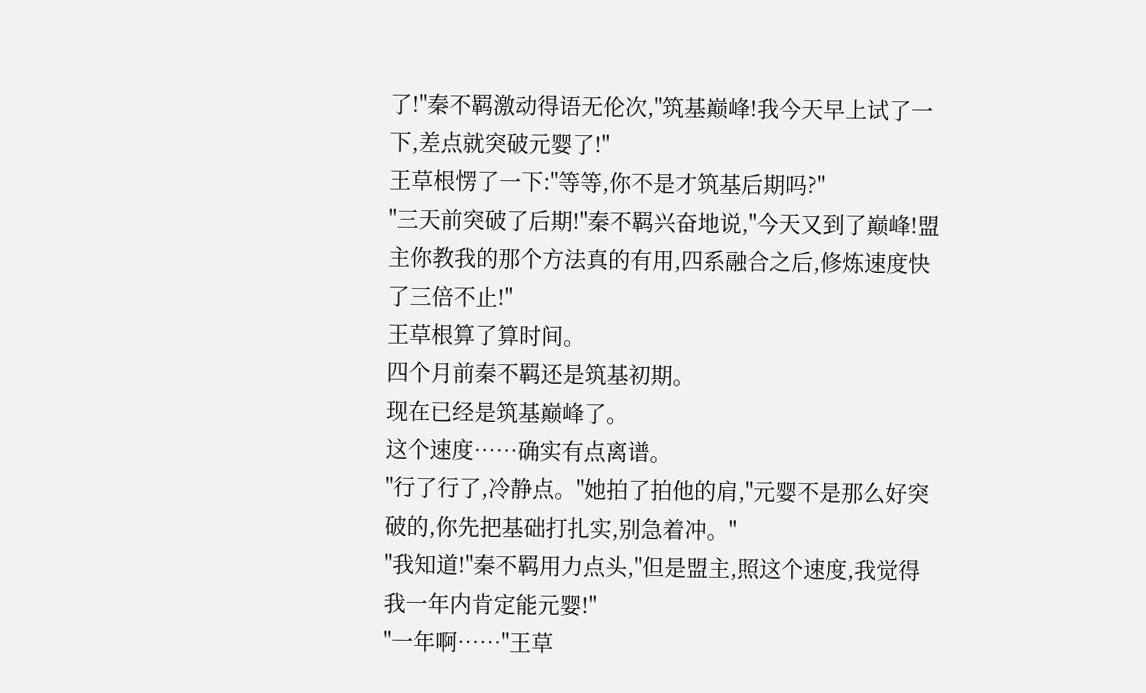了!"秦不羁激动得语无伦次,"筑基巅峰!我今天早上试了一下,差点就突破元婴了!"
王草根愣了一下:"等等,你不是才筑基后期吗?"
"三天前突破了后期!"秦不羁兴奋地说,"今天又到了巅峰!盟主你教我的那个方法真的有用,四系融合之后,修炼速度快了三倍不止!"
王草根算了算时间。
四个月前秦不羁还是筑基初期。
现在已经是筑基巅峰了。
这个速度……确实有点离谱。
"行了行了,冷静点。"她拍了拍他的肩,"元婴不是那么好突破的,你先把基础打扎实,别急着冲。"
"我知道!"秦不羁用力点头,"但是盟主,照这个速度,我觉得我一年内肯定能元婴!"
"一年啊……"王草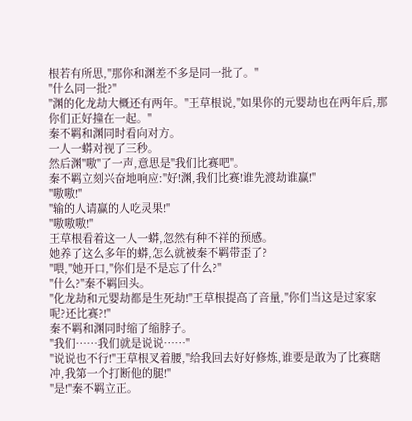根若有所思,"那你和渊差不多是同一批了。"
"什么同一批?"
"渊的化龙劫大概还有两年。"王草根说,"如果你的元婴劫也在两年后,那你们正好撞在一起。"
秦不羁和渊同时看向对方。
一人一蟒对视了三秒。
然后渊"嗷"了一声,意思是"我们比赛吧"。
秦不羁立刻兴奋地响应:"好!渊,我们比赛!谁先渡劫谁赢!"
"嗷嗷!"
"输的人请赢的人吃灵果!"
"嗷嗷嗷!"
王草根看着这一人一蟒,忽然有种不祥的预感。
她养了这么多年的蟒,怎么就被秦不羁带歪了?
"喂,"她开口,"你们是不是忘了什么?"
"什么?"秦不羁回头。
"化龙劫和元婴劫都是生死劫!"王草根提高了音量,"你们当这是过家家呢?还比赛?!"
秦不羁和渊同时缩了缩脖子。
"我们……我们就是说说……"
"说说也不行!"王草根叉着腰,"给我回去好好修炼,谁要是敢为了比赛瞎冲,我第一个打断他的腿!"
"是!"秦不羁立正。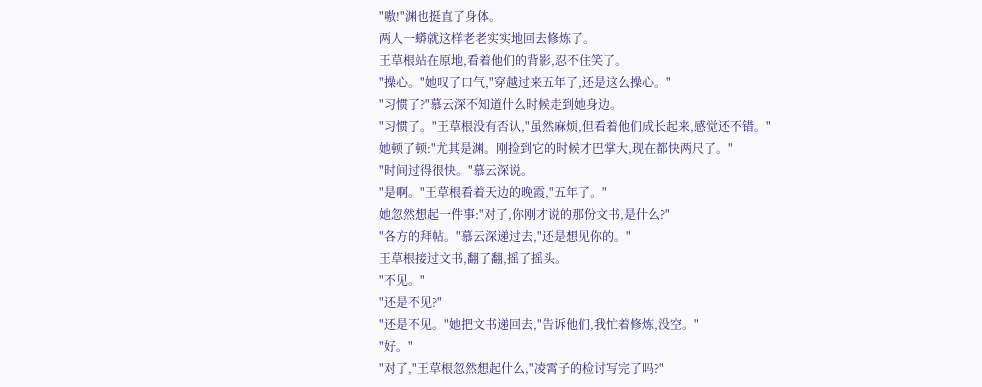"嗷!"渊也挺直了身体。
两人一蟒就这样老老实实地回去修炼了。
王草根站在原地,看着他们的背影,忍不住笑了。
"操心。"她叹了口气,"穿越过来五年了,还是这么操心。"
"习惯了?"慕云深不知道什么时候走到她身边。
"习惯了。"王草根没有否认,"虽然麻烦,但看着他们成长起来,感觉还不错。"
她顿了顿:"尤其是渊。刚捡到它的时候才巴掌大,现在都快两尺了。"
"时间过得很快。"慕云深说。
"是啊。"王草根看着天边的晚霞,"五年了。"
她忽然想起一件事:"对了,你刚才说的那份文书,是什么?"
"各方的拜帖。"慕云深递过去,"还是想见你的。"
王草根接过文书,翻了翻,摇了摇头。
"不见。"
"还是不见?"
"还是不见。"她把文书递回去,"告诉他们,我忙着修炼,没空。"
"好。"
"对了,"王草根忽然想起什么,"凌霄子的检讨写完了吗?"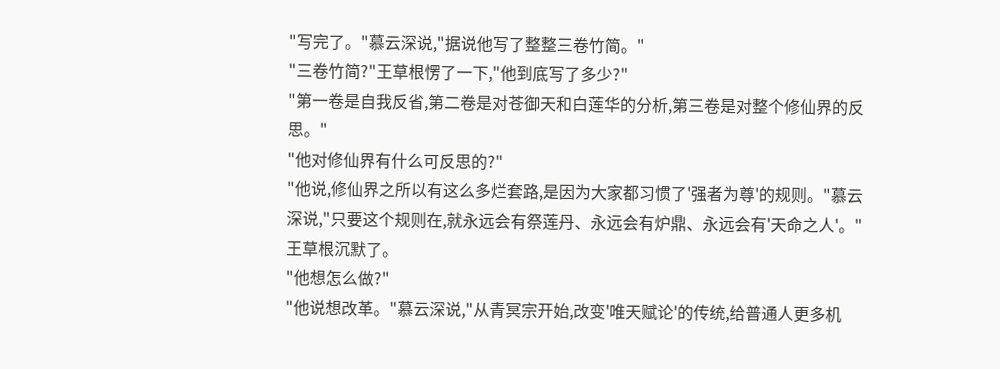"写完了。"慕云深说,"据说他写了整整三卷竹简。"
"三卷竹简?"王草根愣了一下,"他到底写了多少?"
"第一卷是自我反省,第二卷是对苍御天和白莲华的分析,第三卷是对整个修仙界的反思。"
"他对修仙界有什么可反思的?"
"他说,修仙界之所以有这么多烂套路,是因为大家都习惯了'强者为尊'的规则。"慕云深说,"只要这个规则在,就永远会有祭莲丹、永远会有炉鼎、永远会有'天命之人'。"
王草根沉默了。
"他想怎么做?"
"他说想改革。"慕云深说,"从青冥宗开始,改变'唯天赋论'的传统,给普通人更多机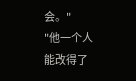会。"
"他一个人能改得了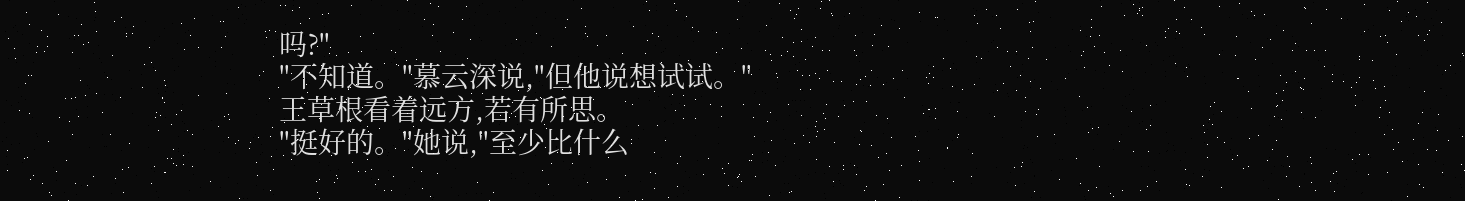吗?"
"不知道。"慕云深说,"但他说想试试。"
王草根看着远方,若有所思。
"挺好的。"她说,"至少比什么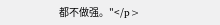都不做强。"</p>